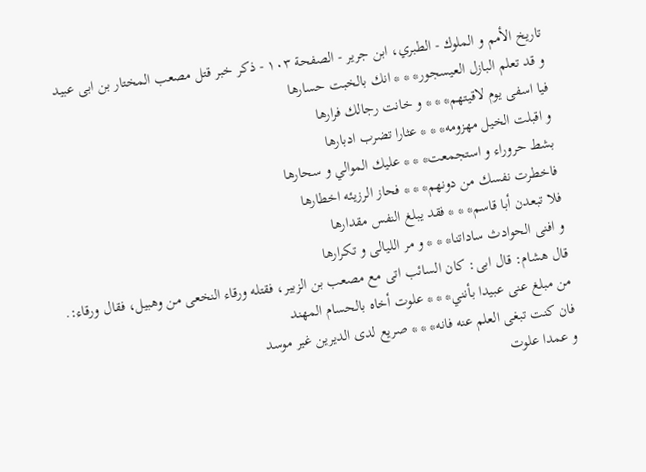تاريخ الأمم و الملوك - الطبري، ابن جرير - الصفحة ١٠٣ - ذكر خبر قتل مصعب المختار بن ابى عبيد
و قد تعلم البازل العيسجور* * * انك بالخبت حسارها
فيا اسفى يوم لاقيتهم* * * و خانت رجالك فرارها
و اقبلت الخيل مهزومه* * * عثارا تضرب ادبارها
بشط حروراء و استجمعت* * * عليك الموالي و سحارها
فاخطرت نفسك من دونهم* * * فحاز الرزيئه اخطارها
فلا تبعدن أبا قاسم* * * فقد يبلغ النفس مقدارها
و افنى الحوادث ساداتنا* * * و مر الليالى و تكرارها
قال هشام: قال ابى: كان السائب اتى مع مصعب بن الزبير، فقتله ورقاء النخعى من وهبيل، فقال ورقاء:.
من مبلغ عنى عبيدا بأنني* * * علوت أخاه بالحسام المهند
فان كنت تبغى العلم عنه فانه* * * صريع لدى الديرين غير موسد
و عمدا علوت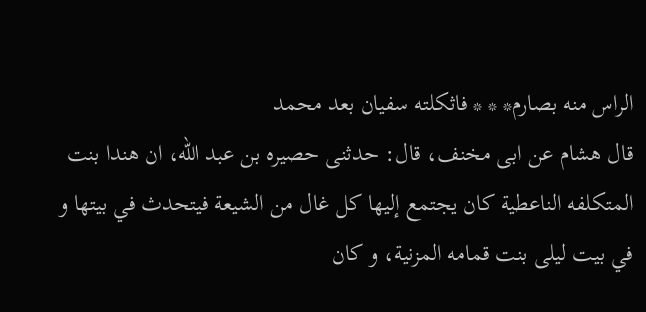الراس منه بصارم* * * فاثكلته سفيان بعد محمد
قال هشام عن ابى مخنف، قال: حدثنى حصيره بن عبد الله، ان هندا بنت المتكلفه الناعطية كان يجتمع إليها كل غال من الشيعة فيتحدث في بيتها و في بيت ليلى بنت قمامه المزنية، و كان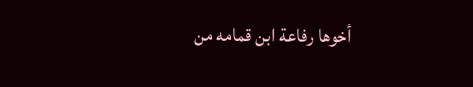أخوها رفاعة ابن قمامه من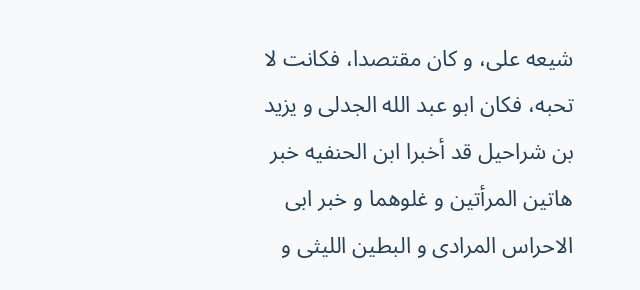شيعه على، و كان مقتصدا، فكانت لا تحبه، فكان ابو عبد الله الجدلى و يزيد بن شراحيل قد أخبرا ابن الحنفيه خبر هاتين المرأتين و غلوهما و خبر ابى الاحراس المرادى و البطين الليثى و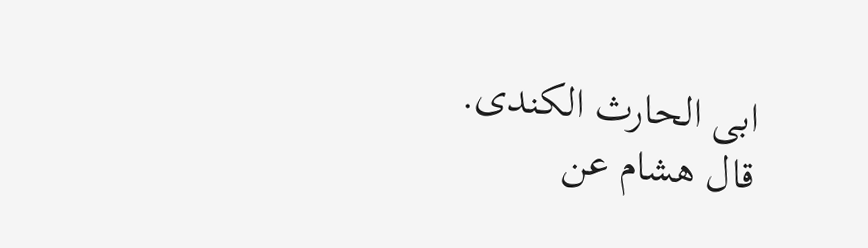ابى الحارث الكندى.
قال هشام عن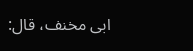ابى مخنف، قال: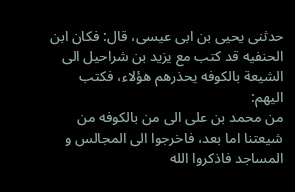حدثنى يحيى بن ابى عيسى، قال: فكان ابن الحنفيه قد كتب مع يزيد بن شراحيل الى الشيعة بالكوفه يحذرهم هؤلاء، فكتب اليهم:
من محمد بن على الى من بالكوفه من شيعتنا اما بعد، فاخرجوا الى المجالس و المساجد فاذكروا الله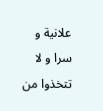علانية و سرا و لا تتخذوا من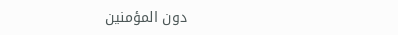دون المؤمنين